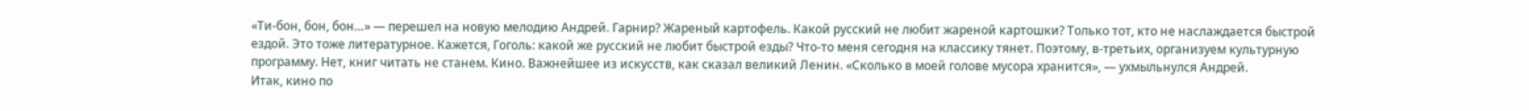«Ти-бон, бон, бон…» — перешел на новую мелодию Андрей. Гарнир? Жареный картофель. Какой русский не любит жареной картошки? Только тот, кто не наслаждается быстрой ездой. Это тоже литературное. Кажется, Гоголь: какой же русский не любит быстрой езды? Что-то меня сегодня на классику тянет. Поэтому, в-третьих, организуем культурную программу. Нет, книг читать не станем. Кино. Важнейшее из искусств, как сказал великий Ленин. «Сколько в моей голове мусора хранится», — ухмыльнулся Андрей.
Итак, кино по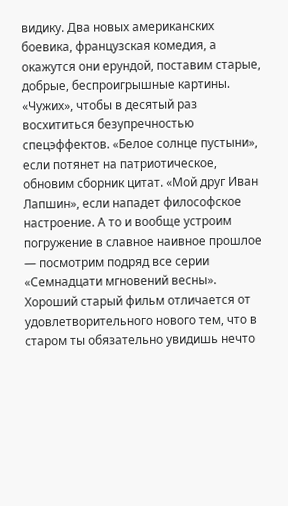видику. Два новых американских боевика, французская комедия, а окажутся они ерундой, поставим старые, добрые, беспроигрышные картины. «Чужих», чтобы в десятый раз восхититься безупречностью спецэффектов. «Белое солнце пустыни», если потянет на патриотическое, обновим сборник цитат. «Мой друг Иван Лапшин», если нападет философское настроение. А то и вообще устроим погружение в славное наивное прошлое — посмотрим подряд все серии «Семнадцати мгновений весны». Хороший старый фильм отличается от удовлетворительного нового тем, что в старом ты обязательно увидишь нечто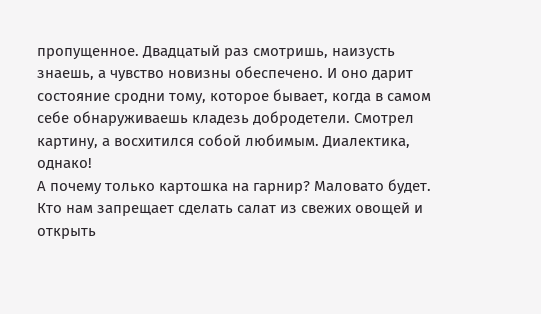пропущенное. Двадцатый раз смотришь, наизусть знаешь, а чувство новизны обеспечено. И оно дарит состояние сродни тому, которое бывает, когда в самом себе обнаруживаешь кладезь добродетели. Смотрел картину, а восхитился собой любимым. Диалектика, однако!
А почему только картошка на гарнир? Маловато будет. Кто нам запрещает сделать салат из свежих овощей и открыть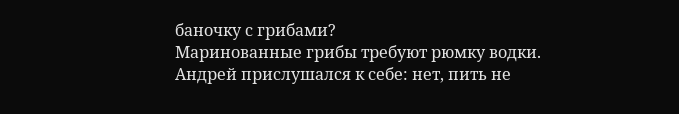баночку с грибами?
Маринованные грибы требуют рюмку водки. Андрей прислушался к себе: нет, пить не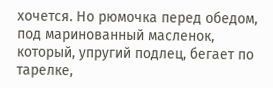хочется. Но рюмочка перед обедом, под маринованный масленок, который, упругий подлец, бегает по тарелке,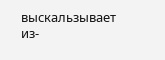выскальзывает из-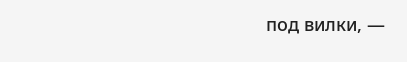под вилки, —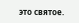это святое.